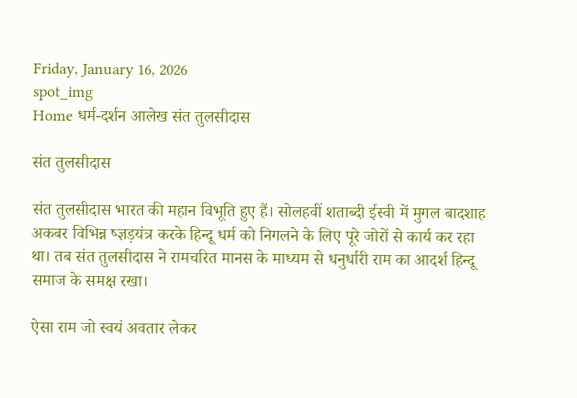Friday, January 16, 2026
spot_img
Home धर्म-दर्शन आलेख संत तुलसीदास

संत तुलसीदास

संत तुलसीदास भारत की महान विभूति हुए हैं। सोलहवीं शताब्दी ईस्वी में मुगल बादशाह अकबर विभिन्न ष्ज्ञड़यंत्र करके हिन्दू धर्म को निगलने के लिए पूरे जोरों से कार्य कर रहा था। तब संत तुलसीदास ने रामचरित मानस के माध्यम से धनुर्धारी राम का आदर्श हिन्दू समाज के समक्ष रखा।

ऐसा राम जो स्वयं अवतार लेकर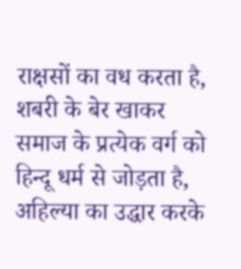राक्षसों का वध करता है, शबरी के बेर खाकर समाज के प्रत्येक वर्ग को हिन्दू धर्म से जोड़ता है, अहिल्या का उद्धार करके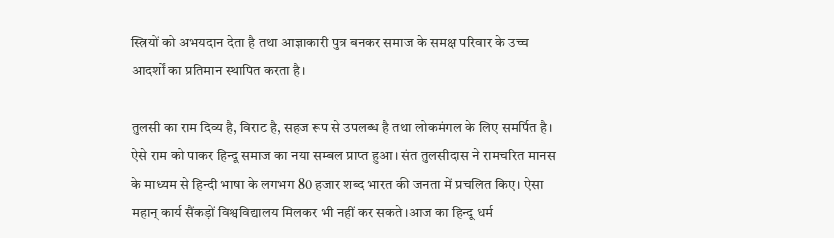स्त्रियों को अभयदान देता है तथा आज्ञाकारी पुत्र बनकर समाज के समक्ष परिवार के उच्च आदर्शों का प्रतिमान स्थापित करता है।

तुलसी का राम दिव्य है, विराट है, सहज रूप से उपलब्ध है तथा लोकमंगल के लिए समर्पित है। ऐसे राम को पाकर हिन्दू समाज का नया सम्बल प्राप्त हुआ। संत तुलसीदास ने रामचरित मानस के माध्यम से हिन्दी भाषा के लगभग 80 हजार शब्द भारत की जनता में प्रचलित किए। ऐसा महान् कार्य सैंकड़ों विश्वविद्यालय मिलकर भी नहीं कर सकते।आज का हिन्दू धर्म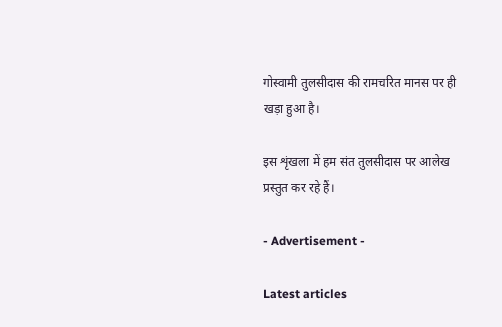गोस्वामी तुलसीदास की रामचरित मानस पर ही खड़ा हुआ है।

इस शृंखला में हम संत तुलसीदास पर आलेख प्रस्तुत कर रहे हैं।

- Advertisement -

Latest articles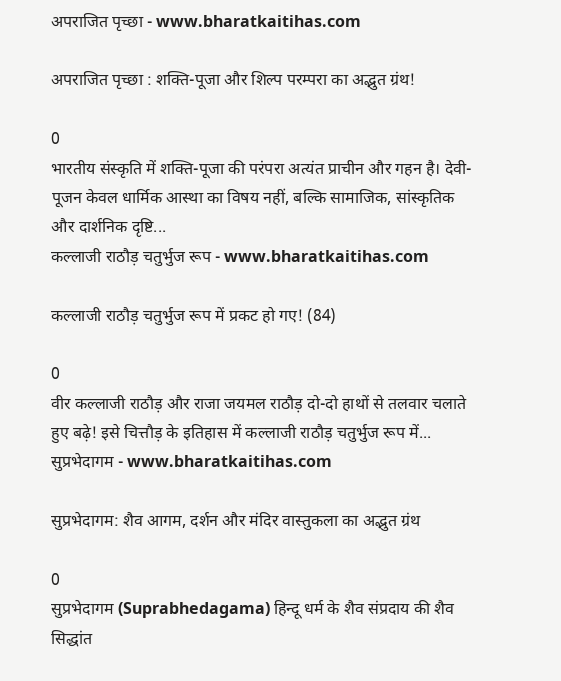अपराजित पृच्छा - www.bharatkaitihas.com

अपराजित पृच्छा : शक्ति-पूजा और शिल्प परम्परा का अद्भुत ग्रंथ!

0
भारतीय संस्कृति में शक्ति-पूजा की परंपरा अत्यंत प्राचीन और गहन है। देवी-पूजन केवल धार्मिक आस्था का विषय नहीं, बल्कि सामाजिक, सांस्कृतिक और दार्शनिक दृष्टि...
कल्लाजी राठौड़ चतुर्भुज रूप - www.bharatkaitihas.com

कल्लाजी राठौड़ चतुर्भुज रूप में प्रकट हो गए! (84)

0
वीर कल्लाजी राठौड़ और राजा जयमल राठौड़ दो-दो हाथों से तलवार चलाते हुए बढ़े! इसे चित्तौड़ के इतिहास में कल्लाजी राठौड़ चतुर्भुज रूप में...
सुप्रभेदागम - www.bharatkaitihas.com

सुप्रभेदागम: शैव आगम, दर्शन और मंदिर वास्तुकला का अद्भुत ग्रंथ

0
सुप्रभेदागम (Suprabhedagama) हिन्दू धर्म के शैव संप्रदाय की शैव सिद्धांत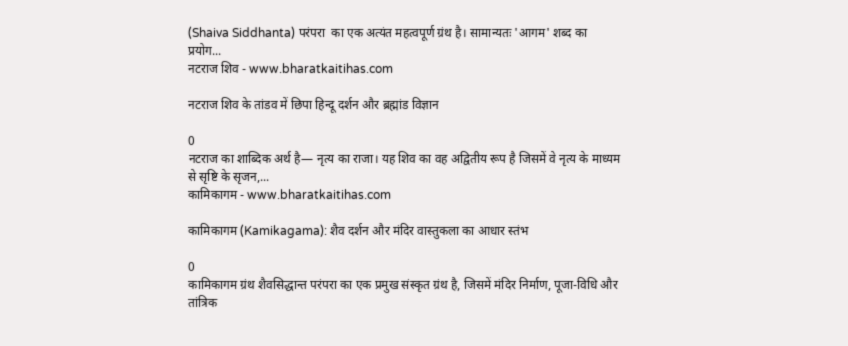(Shaiva Siddhanta) परंपरा  का एक अत्यंत महत्वपूर्ण ग्रंथ है। सामान्यतः 'आगम' शब्द का प्रयोग...
नटराज शिव - www.bharatkaitihas.com

नटराज शिव के तांडव में छिपा हिन्दू दर्शन और ब्रह्मांड विज्ञान

0
नटराज का शाब्दिक अर्थ है— नृत्य का राजा। यह शिव का वह अद्वितीय रूप है जिसमें वे नृत्य के माध्यम से सृष्टि के सृजन,...
कामिकागम - www.bharatkaitihas.com

कामिकागम (Kamikagama): शैव दर्शन और मंदिर वास्तुकला का आधार स्तंभ

0
कामिकागम ग्रंथ शैवसिद्धान्त परंपरा का एक प्रमुख संस्कृत ग्रंथ है, जिसमें मंदिर निर्माण, पूजा-विधि और तांत्रिक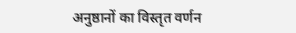अनुष्ठानों का विस्तृत वर्णन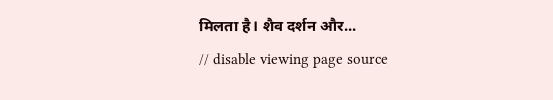मिलता है। शैव दर्शन और...
// disable viewing page source